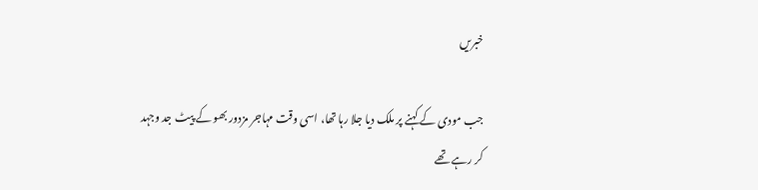خبریں

جب مودی کے کہنے پر ملک دیا جلا رہا تھا، اسی وقت مہاجر مزدور بھو کے پیٹ جد وجہد کر رہے تھے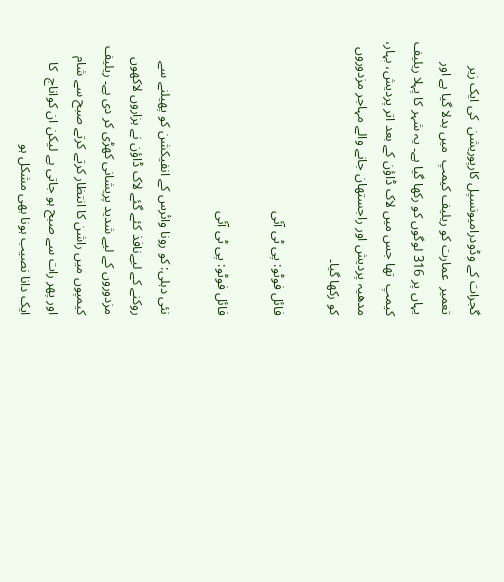گجرات کے وڈودرامیونسپل کارپوریشن  کی ایک زیر تعمیر  عمارت کو ریلیف کیمپ  میں بدلا گیا ہے اور یہاں پر 316 لوگوں کو رکھا گیا ہے۔ یہ شہر کا پہلا ریلیف کیمپ  تھا جس میں لاک ڈاؤن کے بعد اتر پردیش، بہار، مدھیہ پردیش اور راجستھان جانے والے مہاجر مزدوروں کو رکھا گیا۔

فائل فوٹو: پی ٹی آئی

فائل فوٹو: پی ٹی آئی

نئی دہلی: کو رونا وائرس کے انفیکشن کو پھیلنے سے روکنے کے لیےنافذ کئے گئے لاک ڈاؤن نے ہزاروں لاکھوں مزدوروں کے لیے شدید پریشانی کھڑی کر دی ہے۔ ریلیف  کیمپوں میں راشن کا انتظار کرتے کرتے صبح سے شام اور پھر رات سے صبح ہو جاتی ہے لیکن ان کواناج  کا ایک دانا نصیب ہونا بھی مشکل ہو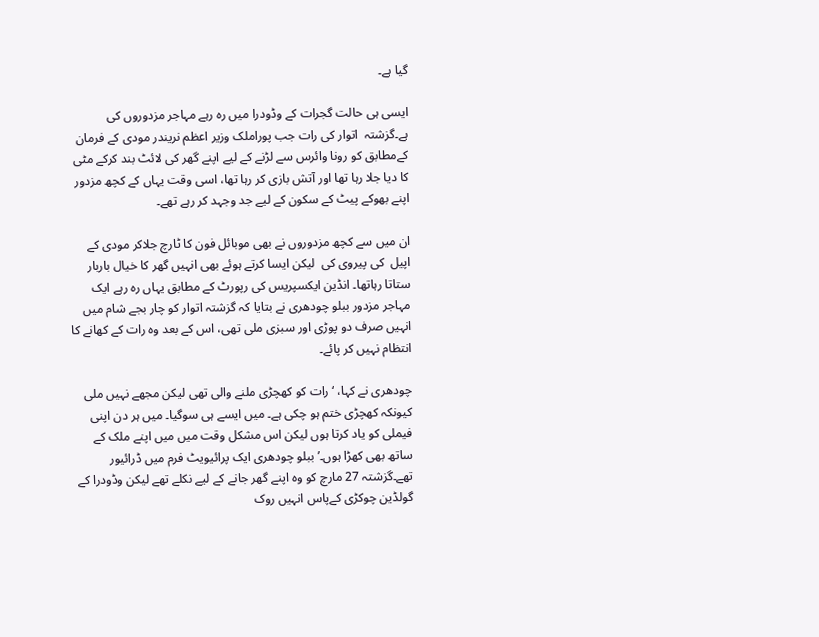گیا ہے۔

ایسی ہی حالت گجرات کے وڈودرا میں رہ رہے مہاجر مزدوروں کی ہے۔گزشتہ  اتوار کی رات جب پوراملک وزیر اعظم نریندر مودی کے فرمان کےمطابق کو رونا وائرس سے لڑنے کے لیے اپنے گھر کی لائٹ بند کرکے مٹی کا دیا جلا رہا تھا اور آتش بازی کر رہا تھا، اسی وقت یہاں کے کچھ مزدور اپنے بھوکے پیٹ کے سکون کے لیے جد وجہد کر رہے تھے۔

ان میں سے کچھ مزدوروں نے بھی موبائل فون کا ٹارچ جلاکر مودی کے اپیل  کی پیروی کی  لیکن ایسا کرتے ہوئے بھی انہیں گھر کا خیال باربار ستاتا رہاتھا۔ انڈین ایکسپریس کی رپورٹ کے مطابق یہاں رہ رہے ایک مہاجر مزدور ببلو چودھری نے بتایا کہ گزشتہ اتوار کو چار بجے شام میں انہیں صرف دو پوڑی اور سبزی ملی تھی، اس کے بعد وہ رات کے کھانے کا انتظام نہیں کر پائے۔

چودھری نے کہا، ‘رات کو کھچڑی ملنے والی تھی لیکن مجھے نہیں ملی کیونکہ کھچڑی ختم ہو چکی ہے۔ میں ایسے ہی سوگیا۔ میں ہر دن اپنی فیملی کو یاد کرتا ہوں لیکن اس مشکل وقت میں میں اپنے ملک کے ساتھ بھی کھڑا ہوں۔’ببلو چودھری ایک پرائیویٹ فرم میں ڈرائیور تھے۔گزشتہ 27 مارچ کو وہ اپنے گھر جانے کے لیے نکلے تھے لیکن وڈودرا کے گولڈین چوکڑی کےپاس انہیں روک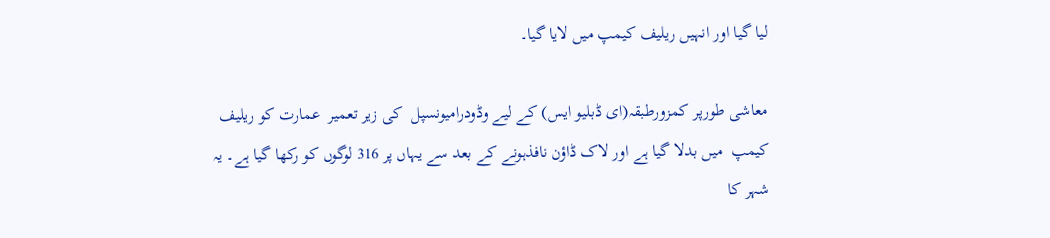لیا گیا اور انہیں ریلیف کیمپ میں لایا گیا۔

معاشی طورپر کمزورطبقہ(ای ڈبلیو ایس) کے لیے وڈودرامیونسپل  کی زیر تعمیر  عمارت کو ریلیف کیمپ  میں بدلا گیا ہے اور لاک ڈاؤن نافذہونے کے بعد سے یہاں پر 316 لوگوں کو رکھا گیا ہے۔ یہ شہر کا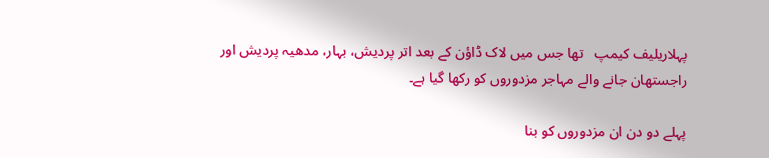پہلاریلیف کیمپ   تھا جس میں لاک ڈاؤن کے بعد اتر پردیش، بہار، مدھیہ پردیش اور راجستھان جانے والے مہاجر مزدوروں کو رکھا گیا ہے۔

پہلے دو دن ان مزدوروں کو بنا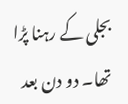بجلی کے رہنا پڑا تھا۔ دو دن بعد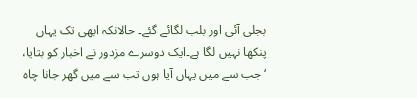بجلی آئی اور بلب لگائے گئے۔ حالانکہ ابھی تک یہاں پنکھا نہیں لگا ہے۔ایک دوسرے مزدور نے اخبار کو بتایا، ‘جب سے میں یہاں آیا ہوں تب سے میں گھر جانا چاہ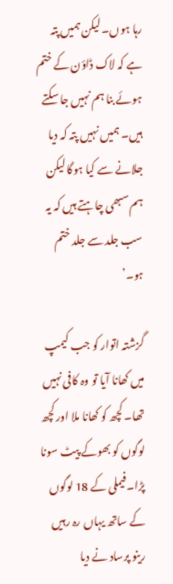رہا ہوں۔ لیکن ہمیں پتہ ہے کہ لاک ڈاؤن کے ختم ہوئے بنا ہم نہیں جا سکتے ہیں۔ ہمیں نہیں پتہ کہ دیا جلانے سے کیا ہوگا لیکن ہم سبھی چاہتے ہیں کہ یہ سب جلد سے جلد ختم ہو۔’

گزشتہ اتوار کو جب کیمپ  میں کھانا آیا تو وہ کافی نہیں تھا۔ کچھ کو کھانا ملا اور کچھ لوگوں کو بھوکے پیٹ سونا پڑا۔فیملی کے 18 لوگوں کے ساتھ یہاں رہ رہیں رینو پرساد نے دیا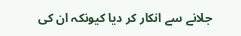جلانے سے انکار کر دیا کیونکہ ان کی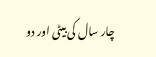چار سال کی بیٹی اور دو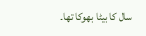سال کا بیٹا بھوکا تھا۔